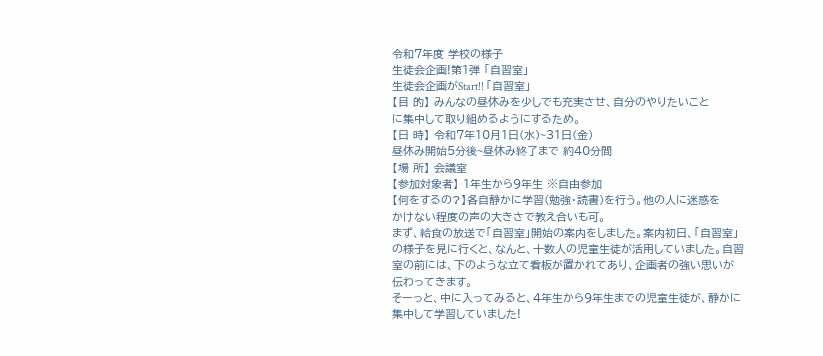令和7年度 学校の様子
生徒会企画!第1弾 「自習室」
生徒会企画がStart!! 「自習室」
【目 的】 みんなの昼休みを少しでも充実させ、自分のやりたいこと
に集中して取り組めるようにするため。
【日 時】 令和7年10月1日(水)~31日(金)
昼休み開始5分後~昼休み終了まで 約40分間
【場 所】 会議室
【参加対象者】 1年生から9年生 ※自由参加
【何をするの?】各自静かに学習(勉強・読書)を行う。他の人に迷惑を
かけない程度の声の大きさで教え合いも可。
まず、給食の放送で「自習室」開始の案内をしました。案内初日、「自習室」の様子を見に行くと、なんと、十数人の児童生徒が活用していました。自習室の前には、下のような立て看板が置かれてあり、企画者の強い思いが伝わってきます。
そーっと、中に入ってみると、4年生から9年生までの児童生徒が、静かに集中して学習していました!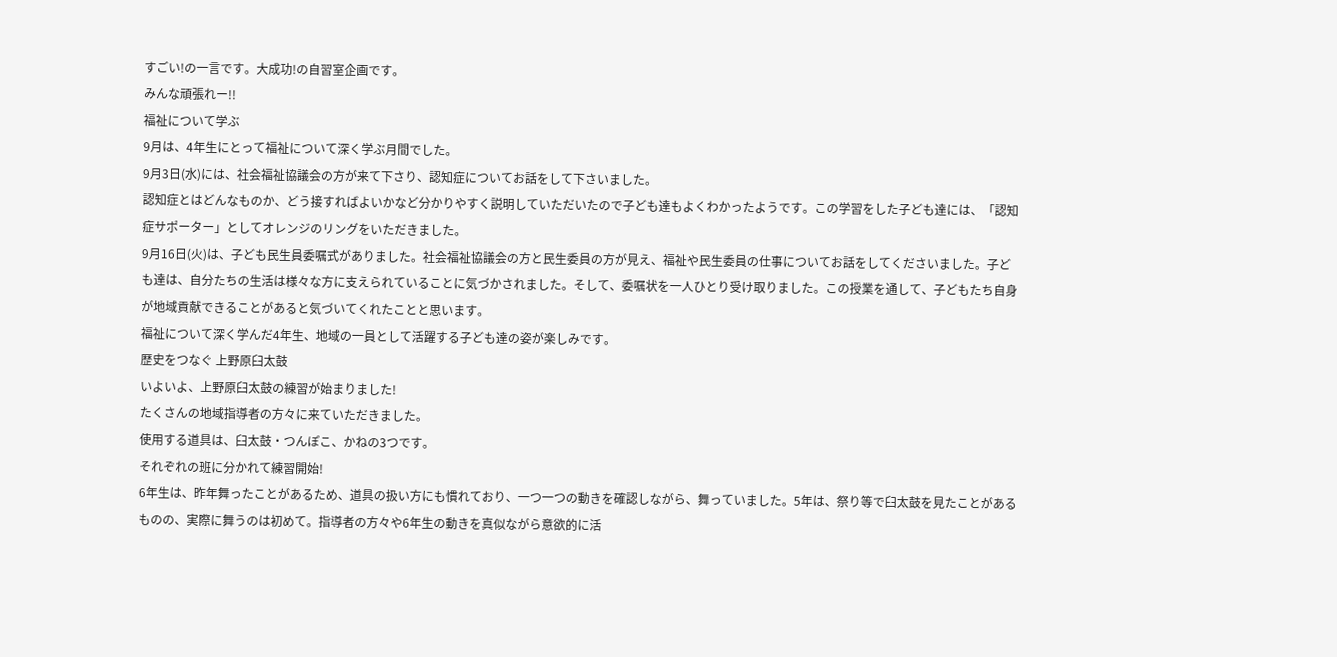すごい!の一言です。大成功!の自習室企画です。
みんな頑張れー!!
福祉について学ぶ
9月は、4年生にとって福祉について深く学ぶ月間でした。
9月3日(水)には、社会福祉協議会の方が来て下さり、認知症についてお話をして下さいました。
認知症とはどんなものか、どう接すればよいかなど分かりやすく説明していただいたので子ども達もよくわかったようです。この学習をした子ども達には、「認知症サポーター」としてオレンジのリングをいただきました。
9月16日(火)は、子ども民生員委嘱式がありました。社会福祉協議会の方と民生委員の方が見え、福祉や民生委員の仕事についてお話をしてくださいました。子ども達は、自分たちの生活は様々な方に支えられていることに気づかされました。そして、委嘱状を一人ひとり受け取りました。この授業を通して、子どもたち自身が地域貢献できることがあると気づいてくれたことと思います。
福祉について深く学んだ4年生、地域の一員として活躍する子ども達の姿が楽しみです。
歴史をつなぐ 上野原臼太鼓
いよいよ、上野原臼太鼓の練習が始まりました!
たくさんの地域指導者の方々に来ていただきました。
使用する道具は、臼太鼓・つんぽこ、かねの3つです。
それぞれの班に分かれて練習開始!
6年生は、昨年舞ったことがあるため、道具の扱い方にも慣れており、一つ一つの動きを確認しながら、舞っていました。5年は、祭り等で臼太鼓を見たことがあるものの、実際に舞うのは初めて。指導者の方々や6年生の動きを真似ながら意欲的に活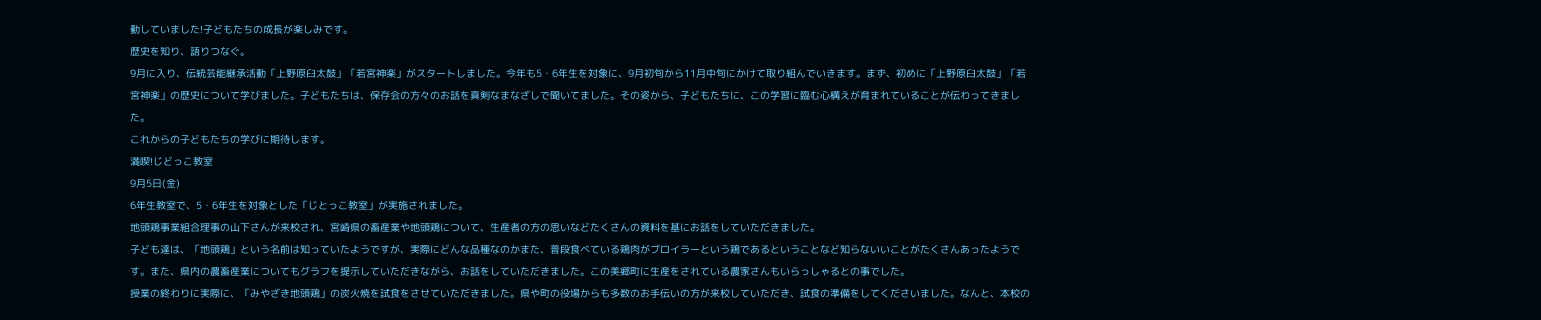動していました!子どもたちの成長が楽しみです。
歴史を知り、語りつなぐ。
9月に入り、伝統芸能継承活動「上野原臼太鼓」「若宮神楽」がスタートしました。今年も5・6年生を対象に、9月初旬から11月中旬にかけて取り組んでいきます。まず、初めに「上野原臼太鼓」「若宮神楽」の歴史について学びました。子どもたちは、保存会の方々のお話を真剣なまなざしで聞いてました。その姿から、子どもたちに、この学習に臨む心構えが育まれていることが伝わってきました。
これからの子どもたちの学びに期待します。
満喫!じどっこ教室
9月5日(金)
6年生教室で、5・6年生を対象とした「じとっこ教室」が実施されました。
地頭鶏事業組合理事の山下さんが来校され、宮崎県の畜産業や地頭鶏について、生産者の方の思いなどたくさんの資料を基にお話をしていただきました。
子ども達は、「地頭鶏」という名前は知っていたようですが、実際にどんな品種なのかまた、普段食べている鶏肉がブロイラーという鶏であるということなど知らないいことがたくさんあったようです。また、県内の農畜産業についてもグラフを提示していただきながら、お話をしていただきました。この美郷町に生産をされている農家さんもいらっしゃるとの事でした。
授業の終わりに実際に、「みやざき地頭鶏」の炭火焼を試食をさせていただきました。県や町の役場からも多数のお手伝いの方が来校していただき、試食の準備をしてくださいました。なんと、本校の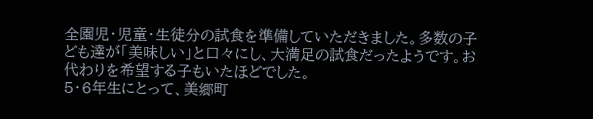全園児・児童・生徒分の試食を準備していただきました。多数の子ども達が「美味しい」と口々にし、大満足の試食だったようです。お代わりを希望する子もいたほどでした。
5・6年生にとって、美郷町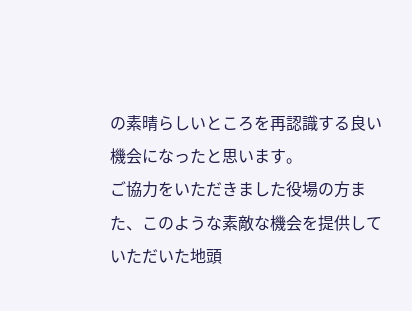の素晴らしいところを再認識する良い機会になったと思います。
ご協力をいただきました役場の方また、このような素敵な機会を提供していただいた地頭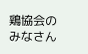鶏協会のみなさん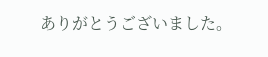ありがとうございました。